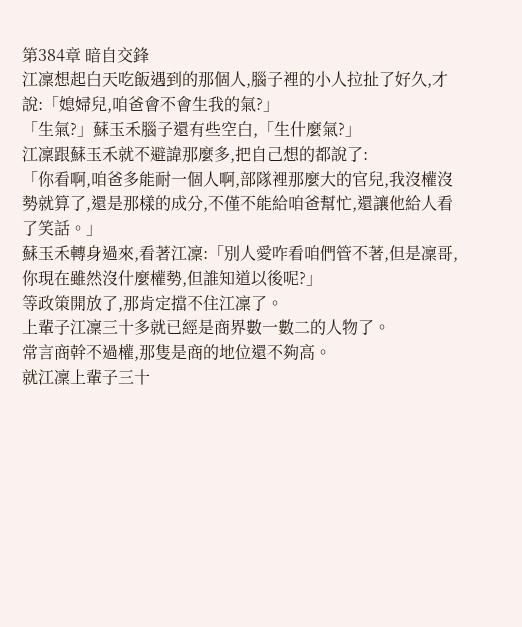第384章 暗自交鋒
江凜想起白天吃飯遇到的那個人,腦子裡的小人拉扯了好久,才說:「媳婦兒,咱爸會不會生我的氣?」
「生氣?」蘇玉禾腦子還有些空白,「生什麼氣?」
江凜跟蘇玉禾就不避諱那麼多,把自己想的都說了:
「你看啊,咱爸多能耐一個人啊,部隊裡那麼大的官兒,我沒權沒勢就算了,還是那樣的成分,不僅不能給咱爸幫忙,還讓他給人看了笑話。」
蘇玉禾轉身過來,看著江凜:「別人愛咋看咱們管不著,但是凜哥,你現在雖然沒什麼權勢,但誰知道以後呢?」
等政策開放了,那肯定擋不住江凜了。
上輩子江凜三十多就已經是商界數一數二的人物了。
常言商幹不過權,那隻是商的地位還不夠高。
就江凜上輩子三十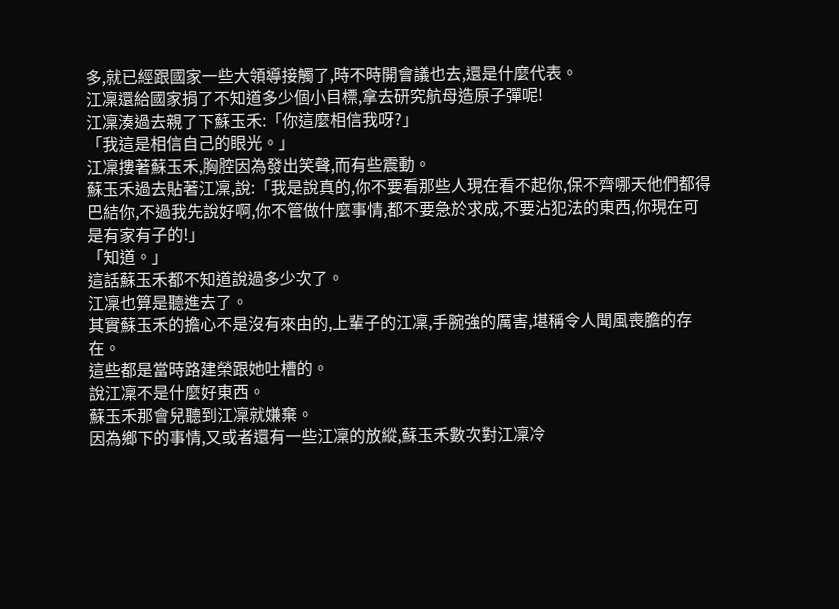多,就已經跟國家一些大領導接觸了,時不時開會議也去,還是什麼代表。
江凜還給國家捐了不知道多少個小目標,拿去研究航母造原子彈呢!
江凜湊過去親了下蘇玉禾:「你這麼相信我呀?」
「我這是相信自己的眼光。」
江凜摟著蘇玉禾,胸腔因為發出笑聲,而有些震動。
蘇玉禾過去貼著江凜,說:「我是說真的,你不要看那些人現在看不起你,保不齊哪天他們都得巴結你,不過我先說好啊,你不管做什麼事情,都不要急於求成,不要沾犯法的東西,你現在可是有家有子的!」
「知道。」
這話蘇玉禾都不知道說過多少次了。
江凜也算是聽進去了。
其實蘇玉禾的擔心不是沒有來由的,上輩子的江凜,手腕強的厲害,堪稱令人聞風喪膽的存在。
這些都是當時路建榮跟她吐槽的。
說江凜不是什麼好東西。
蘇玉禾那會兒聽到江凜就嫌棄。
因為鄉下的事情,又或者還有一些江凜的放縱,蘇玉禾數次對江凜冷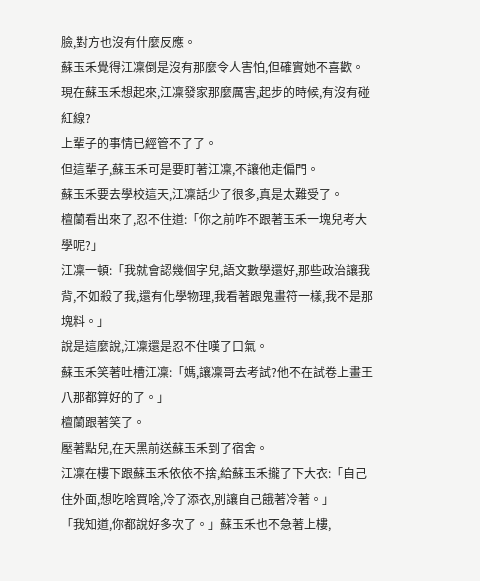臉,對方也沒有什麼反應。
蘇玉禾覺得江凜倒是沒有那麼令人害怕,但確實她不喜歡。
現在蘇玉禾想起來,江凜發家那麼厲害,起步的時候,有沒有碰紅線?
上輩子的事情已經管不了了。
但這輩子,蘇玉禾可是要盯著江凜,不讓他走偏門。
蘇玉禾要去學校這天,江凜話少了很多,真是太難受了。
檀蘭看出來了,忍不住道:「你之前咋不跟著玉禾一塊兒考大學呢?」
江凜一頓:「我就會認幾個字兒,語文數學還好,那些政治讓我背,不如殺了我,還有化學物理,我看著跟鬼畫符一樣,我不是那塊料。」
說是這麼說,江凜還是忍不住嘆了口氣。
蘇玉禾笑著吐槽江凜:「媽,讓凜哥去考試?他不在試卷上畫王八那都算好的了。」
檀蘭跟著笑了。
壓著點兒,在天黑前送蘇玉禾到了宿舍。
江凜在樓下跟蘇玉禾依依不捨,給蘇玉禾攏了下大衣:「自己住外面,想吃啥買啥,冷了添衣,別讓自己餓著冷著。」
「我知道,你都說好多次了。」蘇玉禾也不急著上樓,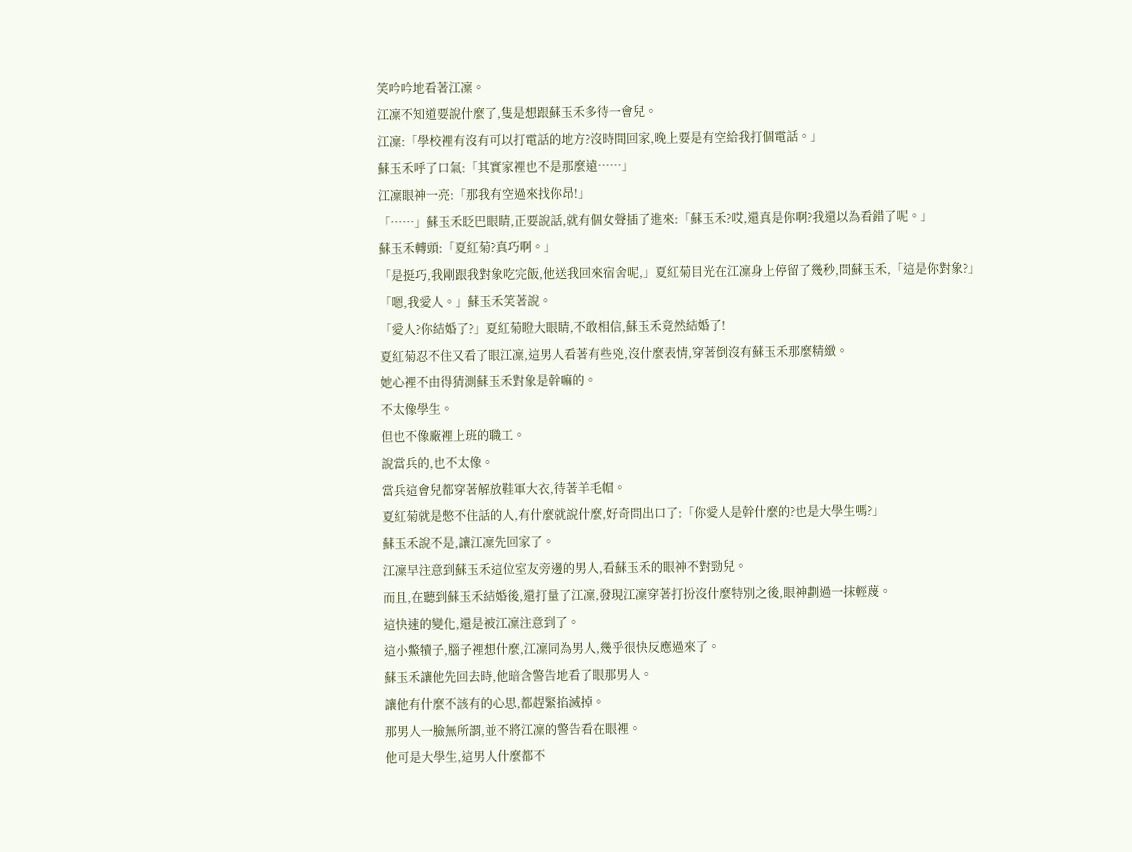笑吟吟地看著江凜。
江凜不知道要說什麼了,隻是想跟蘇玉禾多待一會兒。
江凜:「學校裡有沒有可以打電話的地方?沒時間回家,晚上要是有空給我打個電話。」
蘇玉禾呼了口氣:「其實家裡也不是那麼遠……」
江凜眼神一亮:「那我有空過來找你昂!」
「……」蘇玉禾眨巴眼睛,正要說話,就有個女聲插了進來:「蘇玉禾?哎,還真是你啊?我還以為看錯了呢。」
蘇玉禾轉頭:「夏紅菊?真巧啊。」
「是挺巧,我剛跟我對象吃完飯,他送我回來宿舍呢,」夏紅菊目光在江凜身上停留了幾秒,問蘇玉禾,「這是你對象?」
「嗯,我愛人。」蘇玉禾笑著說。
「愛人?你結婚了?」夏紅菊瞪大眼睛,不敢相信,蘇玉禾竟然結婚了!
夏紅菊忍不住又看了眼江凜,這男人看著有些兇,沒什麼表情,穿著倒沒有蘇玉禾那麼精緻。
她心裡不由得猜測蘇玉禾對象是幹嘛的。
不太像學生。
但也不像廠裡上班的職工。
說當兵的,也不太像。
當兵這會兒都穿著解放鞋軍大衣,待著羊毛帽。
夏紅菊就是憋不住話的人,有什麼就說什麼,好奇問出口了:「你愛人是幹什麼的?也是大學生嗎?」
蘇玉禾說不是,讓江凜先回家了。
江凜早注意到蘇玉禾這位室友旁邊的男人,看蘇玉禾的眼神不對勁兒。
而且,在聽到蘇玉禾結婚後,還打量了江凜,發現江凜穿著打扮沒什麼特別之後,眼神劃過一抹輕蔑。
這快速的變化,還是被江凜注意到了。
這小鱉犢子,腦子裡想什麼,江凜同為男人,幾乎很快反應過來了。
蘇玉禾讓他先回去時,他暗含警告地看了眼那男人。
讓他有什麼不該有的心思,都趕緊掐滅掉。
那男人一臉無所謂,並不將江凜的警告看在眼裡。
他可是大學生,這男人什麼都不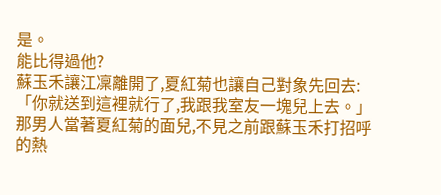是。
能比得過他?
蘇玉禾讓江凜離開了,夏紅菊也讓自己對象先回去:「你就送到這裡就行了,我跟我室友一塊兒上去。」
那男人當著夏紅菊的面兒,不見之前跟蘇玉禾打招呼的熱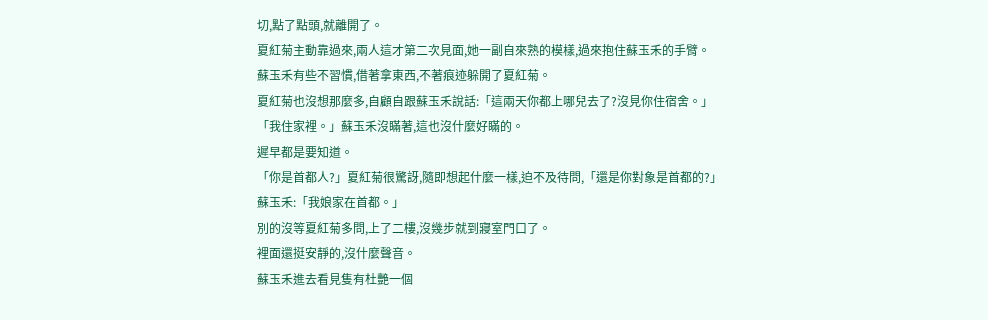切,點了點頭,就離開了。
夏紅菊主動靠過來,兩人這才第二次見面,她一副自來熟的模樣,過來抱住蘇玉禾的手臂。
蘇玉禾有些不習慣,借著拿東西,不著痕迹躲開了夏紅菊。
夏紅菊也沒想那麼多,自顧自跟蘇玉禾說話:「這兩天你都上哪兒去了?沒見你住宿舍。」
「我住家裡。」蘇玉禾沒瞞著,這也沒什麼好瞞的。
遲早都是要知道。
「你是首都人?」夏紅菊很驚訝,隨即想起什麼一樣,迫不及待問,「還是你對象是首都的?」
蘇玉禾:「我娘家在首都。」
別的沒等夏紅菊多問,上了二樓,沒幾步就到寢室門口了。
裡面還挺安靜的,沒什麼聲音。
蘇玉禾進去看見隻有杜艷一個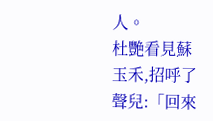人。
杜艷看見蘇玉禾,招呼了聲兒:「回來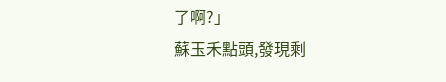了啊?」
蘇玉禾點頭,發現剩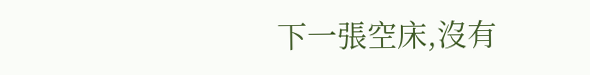下一張空床,沒有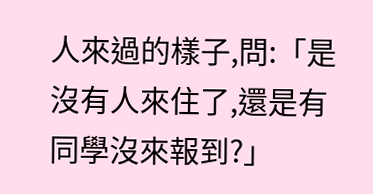人來過的樣子,問:「是沒有人來住了,還是有同學沒來報到?」